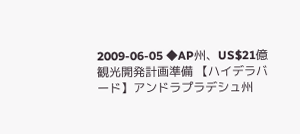2009-06-05 ◆AP州、US$21億観光開発計画準備 【ハイデラバード】アンドラプラデシュ州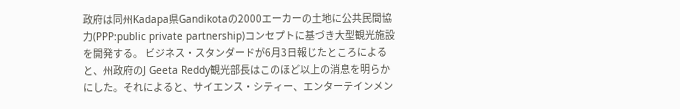政府は同州Kadapa県Gandikotaの2000エーカーの土地に公共民間協力(PPP:public private partnership)コンセプトに基づき大型観光施設を開発する。 ビジネス・スタンダードが6月3日報じたところによると、州政府のJ Geeta Reddy観光部長はこのほど以上の消息を明らかにした。それによると、サイエンス・シティー、エンターテインメン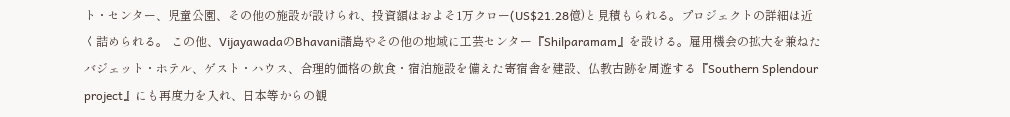ト・センター、児童公園、その他の施設が設けられ、投資額はおよそ1万クロー(US$21.28億)と見積もられる。プロジェクトの詳細は近く詰められる。 この他、VijayawadaのBhavani諸島やその他の地域に工芸センター『Shilparamam』を設ける。雇用機会の拡大を兼ねたバジェット・ホテル、ゲスト・ハウス、合理的価格の飲食・宿泊施設を備えた寄宿舎を建設、仏教古跡を周遊する『Southern Splendour project』にも再度力を入れ、日本等からの観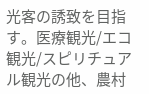光客の誘致を目指す。医療観光/エコ観光/スピリチュアル観光の他、農村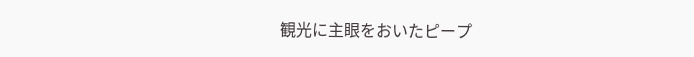観光に主眼をおいたピープ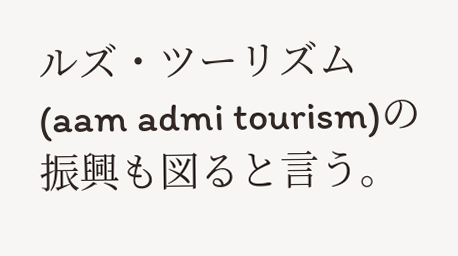ルズ・ツーリズム(aam admi tourism)の振興も図ると言う。